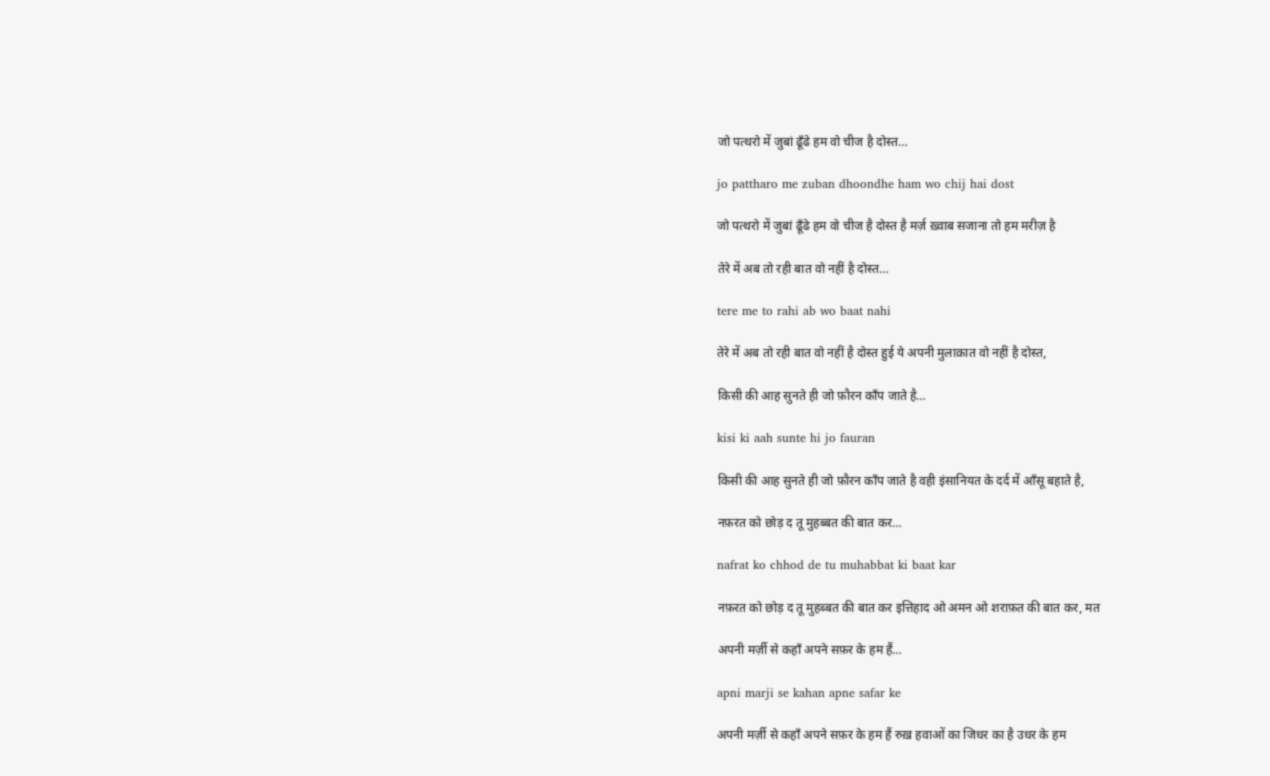जो पत्थरो में जुबां ढूँढे हम वो चीज है दोस्त…

jo pattharo me zuban dhoondhe ham wo chij hai dost

जो पत्थरो में जुबां ढूँढे हम वो चीज है दोस्त है मर्ज़ ख़्वाब सजाना तो हम मरीज़ है

तेरे में अब तो रही बात वो नहीं है दोस्त…

tere me to rahi ab wo baat nahi

तेरे में अब तो रही बात वो नहीं है दोस्त हुई ये अपनी मुलाक़ात वो नहीं है दोस्त,

किसी की आह सुनते ही जो फ़ौरन काँप जाते है…

kisi ki aah sunte hi jo fauran

किसी की आह सुनते ही जो फ़ौरन काँप जाते है वही इंसानियत के दर्द में आँसू बहाते है,

नफ़रत को छोड़ द तू मुहब्बत की बात कर…

nafrat ko chhod de tu muhabbat ki baat kar

नफ़रत को छोड़ द तू मुहब्बत की बात कर इत्तिहाद ओ अमन ओ शराफ़त की बात कर, मत

अपनी मर्ज़ी से कहाँ अपने सफ़र के हम हैं…

apni marji se kahan apne safar ke

अपनी मर्ज़ी से कहाँ अपने सफ़र के हम हैं रुख़ हवाओं का जिधर का है उधर के हम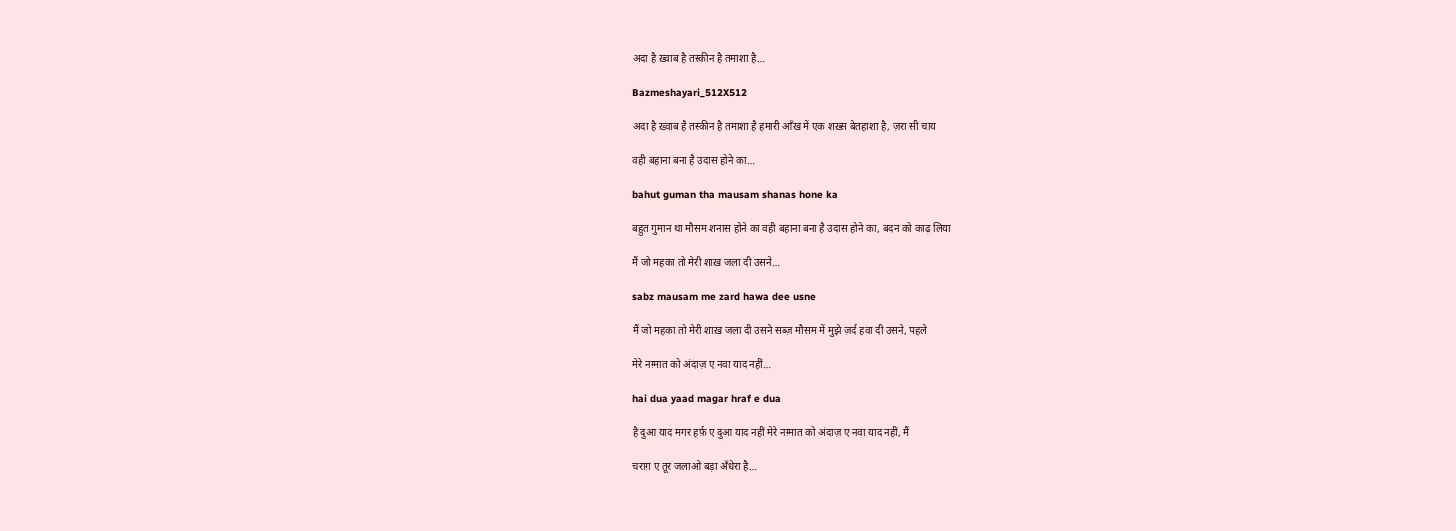अदा है ख़्वाब है तस्कीन है तमाशा है…

Bazmeshayari_512X512

अदा है ख़्वाब है तस्कीन है तमाशा है हमारी आँख में एक शख़्स बेतहाशा है, ज़रा सी चाय

वही बहाना बना है उदास होने का…

bahut guman tha mausam shanas hone ka

बहुत गुमान था मौसम शनास होने का वही बहाना बना है उदास होने का, बदन को काढ़ लिया

मैं जो महका तो मेरी शाख़ जला दी उसने…

sabz mausam me zard hawa dee usne

मैं जो महका तो मेरी शाख़ जला दी उसने सब्ज़ मौसम में मुझे ज़र्द हवा दी उसने, पहले

मेरे नग़्मात को अंदाज़ ए नवा याद नहीं…

hai dua yaad magar hraf e dua

है दुआ याद मगर हर्फ़ ए दुआ याद नहीं मेरे नग़्मात को अंदाज़ ए नवा याद नहीं, मैं

चराग़ ए तूर जलाओ बड़ा अँधेरा है…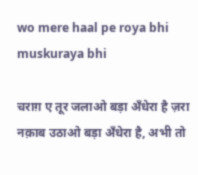wo mere haal pe roya bhi muskuraya bhi

चराग़ ए तूर जलाओ बड़ा अँधेरा है ज़रा नक़ाब उठाओ बड़ा अँधेरा है, अभी तो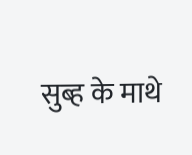सुब्ह के माथे